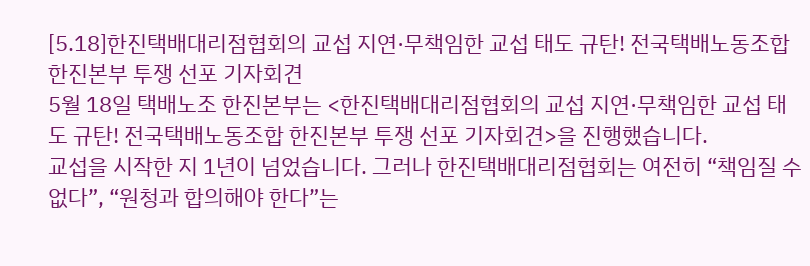[5.18]한진택배대리점협회의 교섭 지연·무책임한 교섭 태도 규탄! 전국택배노동조합 한진본부 투쟁 선포 기자회견
5월 18일 택배노조 한진본부는 <한진택배대리점협회의 교섭 지연·무책임한 교섭 태도 규탄! 전국택배노동조합 한진본부 투쟁 선포 기자회견>을 진행했습니다.
교섭을 시작한 지 1년이 넘었습니다. 그러나 한진택배대리점협회는 여전히 “책임질 수 없다”, “원청과 합의해야 한다”는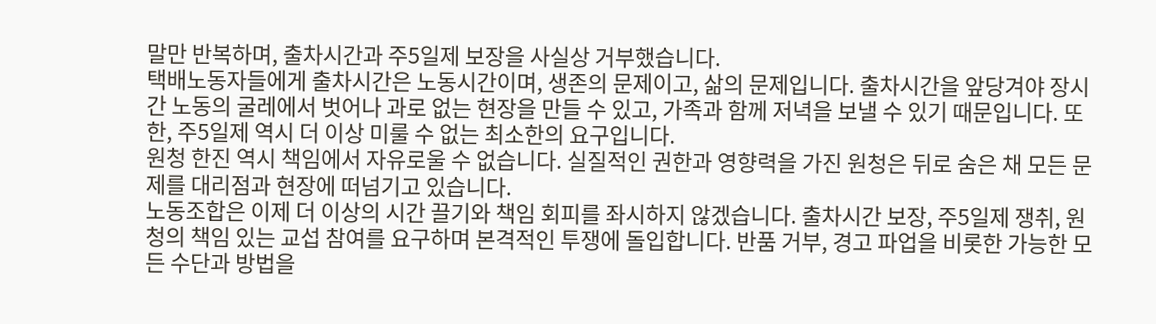말만 반복하며, 출차시간과 주5일제 보장을 사실상 거부했습니다.
택배노동자들에게 출차시간은 노동시간이며, 생존의 문제이고, 삶의 문제입니다. 출차시간을 앞당겨야 장시간 노동의 굴레에서 벗어나 과로 없는 현장을 만들 수 있고, 가족과 함께 저녁을 보낼 수 있기 때문입니다. 또한, 주5일제 역시 더 이상 미룰 수 없는 최소한의 요구입니다.
원청 한진 역시 책임에서 자유로울 수 없습니다. 실질적인 권한과 영향력을 가진 원청은 뒤로 숨은 채 모든 문제를 대리점과 현장에 떠넘기고 있습니다.
노동조합은 이제 더 이상의 시간 끌기와 책임 회피를 좌시하지 않겠습니다. 출차시간 보장, 주5일제 쟁취, 원청의 책임 있는 교섭 참여를 요구하며 본격적인 투쟁에 돌입합니다. 반품 거부, 경고 파업을 비롯한 가능한 모든 수단과 방법을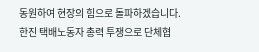동원하여 현장의 힘으로 돌파하겠습니다.
한진 택배노동자 총력 투쟁으로 단체협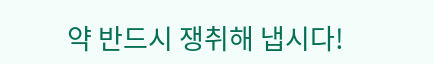약 반드시 쟁취해 냅시다!